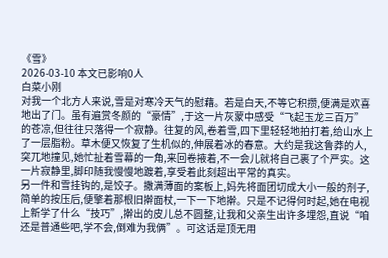《雪》
2026-03-10 本文已影响0人
白菜小刚
对我一个北方人来说,雪是对寒冷天气的慰藉。若是白天,不等它积攒,便满是欢喜地出了门。虽有遍赏冬颜的“豪情”,于这一片灰蒙中感受“飞起玉龙三百万”的苍凉,但往往只落得一个寂静。往复的风,卷着雪,四下里轻轻地拍打着,给山水上了一层脂粉。草木便又恢复了生机似的,伸展着冰的春意。大约是我这鲁莽的人,突兀地撞见,她忙扯着雪幕的一角,来回卷掖着,不一会儿就将自己裹了个严实。这一片寂静里,脚印随我慢慢地踱着,享受着此刻超出平常的真实。
另一件和雪挂钩的,是饺子。撒满薄面的案板上,妈先将面团切成大小一般的剂子,简单的按压后,便擎着那根旧擀面杖,一下一下地擀。只是不记得何时起,她在电视上新学了什么“技巧”,擀出的皮儿总不圆整,让我和父亲生出许多埋怨,直说“咱还是普通些吧,学不会,倒难为我俩”。可这话是顶无用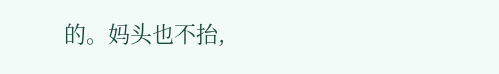的。妈头也不抬,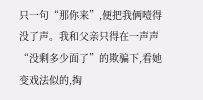只一句“那你来”,便把我俩噎得没了声。我和父亲只得在一声声“没剩多少面了”的欺骗下,看她变戏法似的,掏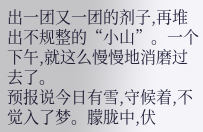出一团又一团的剂子,再堆出不规整的“小山”。一个下午,就这么慢慢地消磨过去了。
预报说今日有雪,守候着,不觉入了梦。朦胧中,伏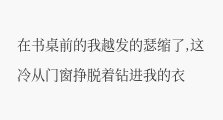在书桌前的我越发的瑟缩了,这冷从门窗挣脱着钻进我的衣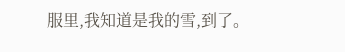服里,我知道是我的雪,到了。